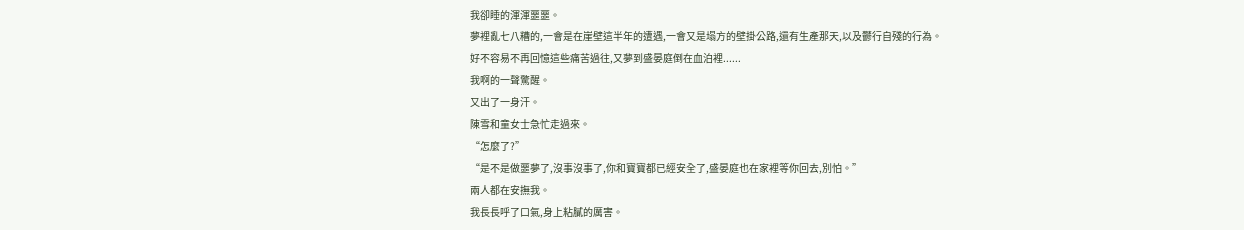我卻睡的渾渾噩噩。
夢裡亂七八糟的,一會是在崖壁這半年的遭遇,一會又是塌方的壁掛公路,還有生產那天,以及鬱行自殘的行為。
好不容易不再回憶這些痛苦過往,又夢到盛晏庭倒在血泊裡......
我啊的一聲驚醒。
又出了一身汗。
陳雪和童女士急忙走過來。
“怎麼了?”
“是不是做噩夢了,沒事沒事了,你和寶寶都已經安全了,盛晏庭也在家裡等你回去,別怕。”
兩人都在安撫我。
我長長呼了口氣,身上粘膩的厲害。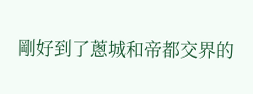剛好到了蔥城和帝都交界的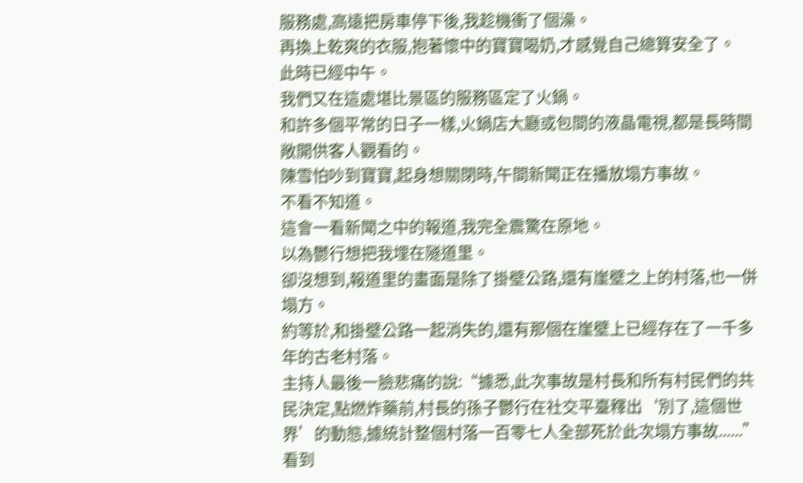服務處,高遠把房車停下後,我趁機衝了個澡。
再換上乾爽的衣服,抱著懷中的寶寶喝奶,才感覺自己總算安全了。
此時已經中午。
我們又在這處堪比景區的服務區定了火鍋。
和許多個平常的日子一樣,火鍋店大廳或包間的液晶電視,都是長時間敞開供客人觀看的。
陳雪怕吵到寶寶,起身想關閉時,午間新聞正在播放塌方事故。
不看不知道。
這會一看新聞之中的報道,我完全震驚在原地。
以為鬱行想把我埋在隧道里。
卻沒想到,報道里的畫面是除了掛壁公路,還有崖壁之上的村落,也一併塌方。
約等於,和掛壁公路一起消失的,還有那個在崖壁上已經存在了一千多年的古老村落。
主持人最後一臉悲痛的說:“據悉,此次事故是村長和所有村民們的共民決定,點燃炸藥前,村長的孫子鬱行在社交平臺釋出‘別了,這個世界’的動態,據統計整個村落一百零七人全部死於此次塌方事故......”
看到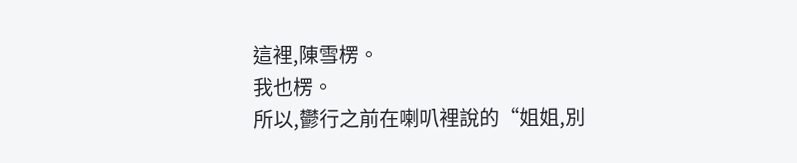這裡,陳雪楞。
我也楞。
所以,鬱行之前在喇叭裡說的“姐姐,別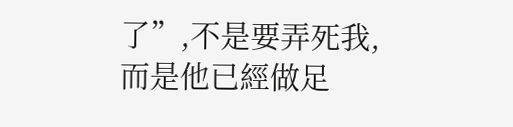了”,不是要弄死我,而是他已經做足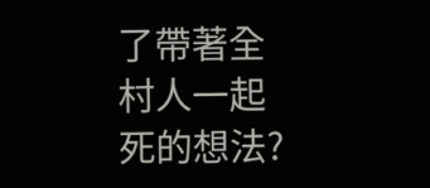了帶著全村人一起死的想法?